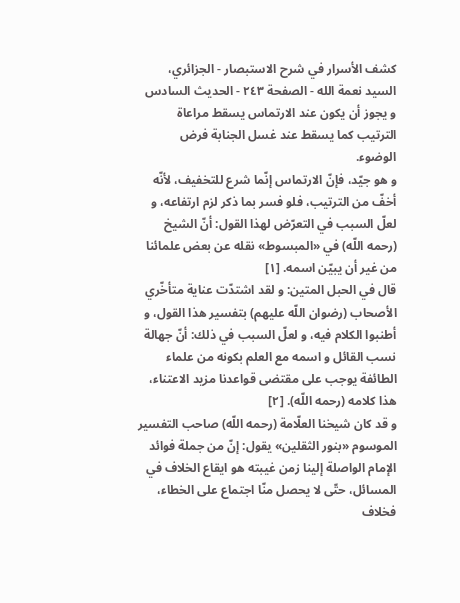كشف الأسرار في شرح الاستبصار - الجزائري، السيد نعمة الله - الصفحة ٢٤٣ - الحديث السادس
و يجوز أن يكون عند الارتماس يسقط مراعاة الترتيب كما يسقط عند غسل الجنابة فرض الوضوء.
و هو جيّد، فإنّ الارتماس إنّما شرع للتخفيف، لأنّه أخفّ من الترتيب، فلو فسر بما ذكر لزم ارتفاعه، و لعلّ السبب في التعرّض لهذا القول: أنّ الشيخ (رحمه اللّه) في «المبسوط» نقله عن بعض علمائنا من غير أن يبيّن اسمه. [١]
قال في الحبل المتين: و لقد اشتدّت عناية متأخّري الأصحاب (رضوان اللّه عليهم) بتفسير هذا القول، و أطنبوا الكلام فيه، و لعلّ السبب في ذلك: أنّ جهالة نسب القائل و اسمه مع العلم بكونه من علماء الطائفة يوجب على مقتضى قواعدنا مزيد الاعتناء، هذا كلامه (رحمه اللّه). [٢]
و قد كان شيخنا العلّامة (رحمه اللّه) صاحب التفسير الموسوم «بنور الثقلين» يقول: إنّ من جملة فوائد الإمام الواصلة إلينا زمن غيبته هو ايقاع الخلاف في المسائل، حتّى لا يحصل منّا اجتماع على الخطاء، فخلاف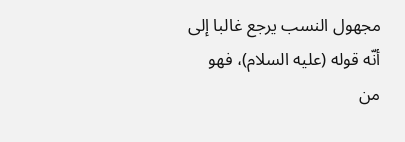مجهول النسب يرجع غالبا إلى أنّه قوله (عليه السلام)، فهو من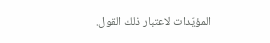المؤيّدات لاعتبار ذلك القول.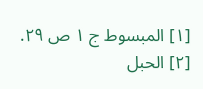[١] المبسوط ج ١ ص ٢٩.
[٢] الحبل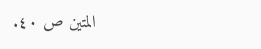المتين ص ٤٠.